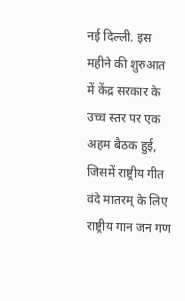नई दिल्ली. इस महीने की शुरुआत में केंद्र सरकार के उच्च स्तर पर एक अहम बैठक हुई, जिसमें राष्ट्रीय गीत वंदे मातरम् के लिए राष्ट्रीय गान जन गण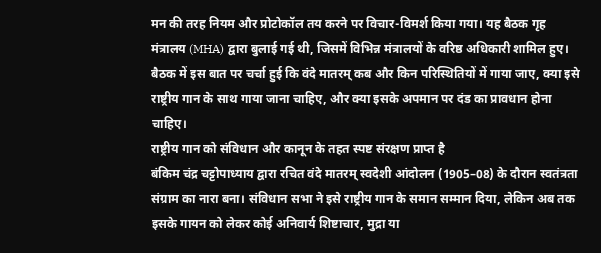मन की तरह नियम और प्रोटोकॉल तय करने पर विचार-विमर्श किया गया। यह बैठक गृह मंत्रालय (MHA) द्वारा बुलाई गई थी, जिसमें विभिन्न मंत्रालयों के वरिष्ठ अधिकारी शामिल हुए। बैठक में इस बात पर चर्चा हुई कि वंदे मातरम् कब और किन परिस्थितियों में गाया जाए, क्या इसे राष्ट्रीय गान के साथ गाया जाना चाहिए, और क्या इसके अपमान पर दंड का प्रावधान होना चाहिए।
राष्ट्रीय गान को संविधान और कानून के तहत स्पष्ट संरक्षण प्राप्त है
बंकिम चंद्र चट्टोपाध्याय द्वारा रचित वंदे मातरम् स्वदेशी आंदोलन (1905–08) के दौरान स्वतंत्रता संग्राम का नारा बना। संविधान सभा ने इसे राष्ट्रीय गान के समान सम्मान दिया, लेकिन अब तक इसके गायन को लेकर कोई अनिवार्य शिष्टाचार, मुद्रा या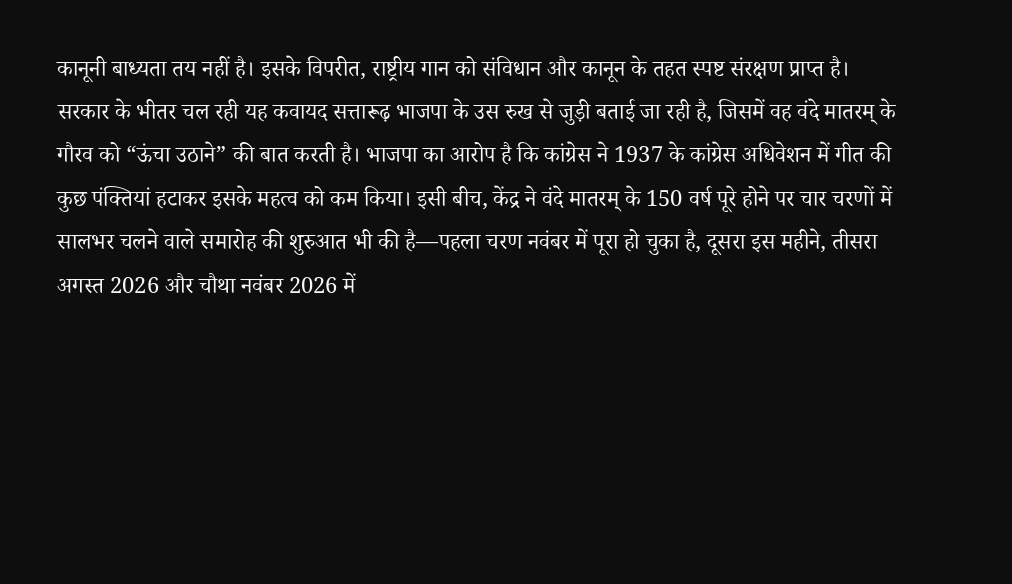कानूनी बाध्यता तय नहीं है। इसके विपरीत, राष्ट्रीय गान को संविधान और कानून के तहत स्पष्ट संरक्षण प्राप्त है।
सरकार के भीतर चल रही यह कवायद सत्तारूढ़ भाजपा के उस रुख से जुड़ी बताई जा रही है, जिसमें वह वंदे मातरम् के गौरव को “ऊंचा उठाने” की बात करती है। भाजपा का आरोप है कि कांग्रेस ने 1937 के कांग्रेस अधिवेशन में गीत की कुछ पंक्तियां हटाकर इसके महत्व को कम किया। इसी बीच, केंद्र ने वंदे मातरम् के 150 वर्ष पूरे होने पर चार चरणों में सालभर चलने वाले समारोह की शुरुआत भी की है—पहला चरण नवंबर में पूरा हो चुका है, दूसरा इस महीने, तीसरा अगस्त 2026 और चौथा नवंबर 2026 में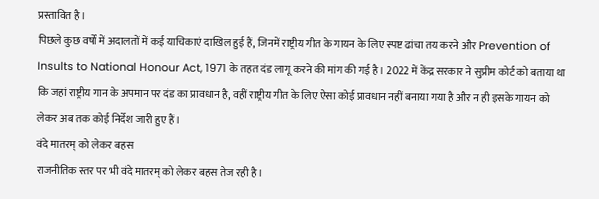प्रस्तावित है।
पिछले कुछ वर्षों में अदालतों में कई याचिकाएं दाखिल हुई हैं, जिनमें राष्ट्रीय गीत के गायन के लिए स्पष्ट ढांचा तय करने और Prevention of Insults to National Honour Act, 1971 के तहत दंड लागू करने की मांग की गई है। 2022 में केंद्र सरकार ने सुप्रीम कोर्ट को बताया था कि जहां राष्ट्रीय गान के अपमान पर दंड का प्रावधान है, वहीं राष्ट्रीय गीत के लिए ऐसा कोई प्रावधान नहीं बनाया गया है और न ही इसके गायन को लेकर अब तक कोई निर्देश जारी हुए हैं।
वंदे मातरम् को लेकर बहस
राजनीतिक स्तर पर भी वंदे मातरम् को लेकर बहस तेज रही है।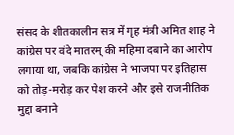संसद के शीतकालीन सत्र में गृह मंत्री अमित शाह ने कांग्रेस पर वंदे मातरम् की महिमा दबाने का आरोप लगाया था, जबकि कांग्रेस ने भाजपा पर इतिहास को तोड़-मरोड़ कर पेश करने और इसे राजनीतिक मुद्दा बनाने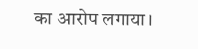का आरोप लगाया।